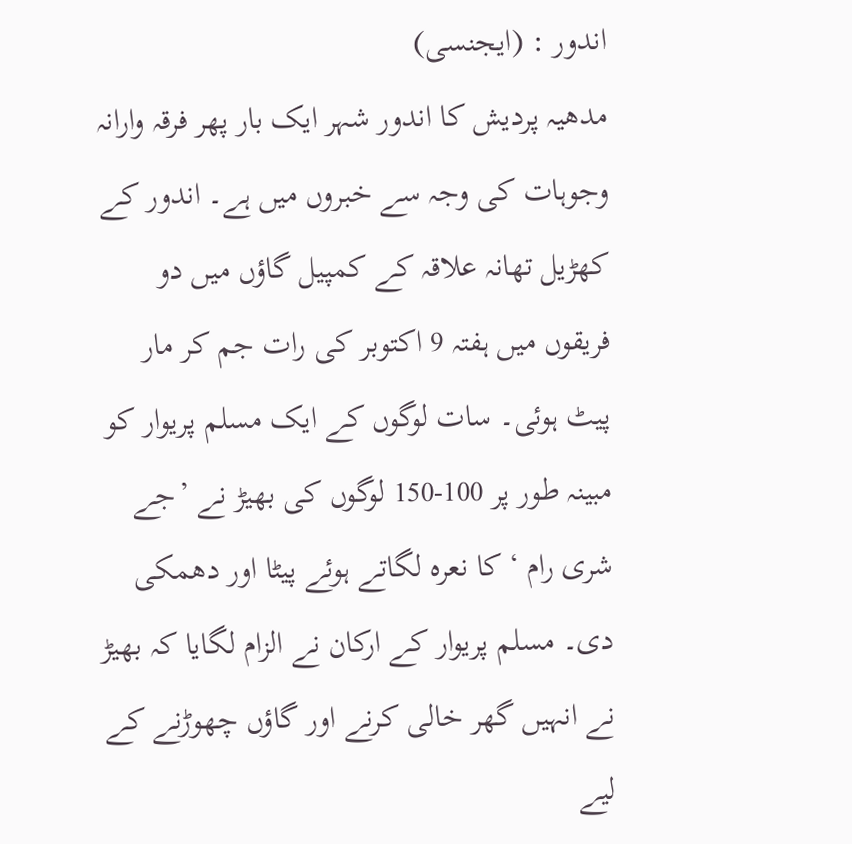اندور : (ایجنسی)
مدھیہ پردیش کا اندور شہر ایک بار پھر فرقہ وارانہ وجوہات کی وجہ سے خبروں میں ہے۔ اندور کے کھڑیل تھانہ علاقہ کے کمپیل گاؤں میں دو فریقوں میں ہفتہ 9 اکتوبر کی رات جم کر مار پیٹ ہوئی۔ سات لوگوں کے ایک مسلم پریوار کو مبینہ طور پر 100-150 لوگوں کی بھیڑ نے ’جے شری رام ‘ کا نعرہ لگاتے ہوئے پیٹا اور دھمکی دی۔ مسلم پریوار کے ارکان نے الزام لگایا کہ بھیڑ نے انہیں گھر خالی کرنے اور گاؤں چھوڑنے کے لیے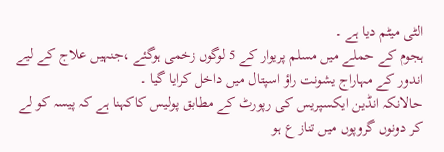الٹی میٹم دیا ہے ۔
ہجوم کے حملے میں مسلم پریوار کے 5 لوگوں زخمی ہوگئے ،جنہیں علاج کے لیے اندور کے مہاراج یشونت راؤ اسپتال میں داخل کرایا گیا ۔
حالانکہ انڈین ایکسپریس کی رپورٹ کے مطابق پولیس کاکہنا ہے کہ پیسہ کو لے کر دونوں گروپوں میں تناز ع ہو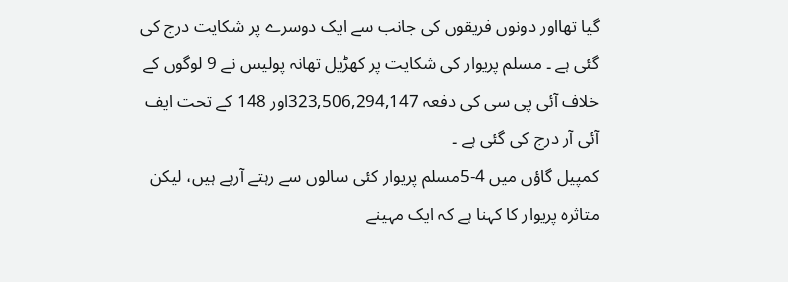گیا تھااور دونوں فریقوں کی جانب سے ایک دوسرے پر شکایت درج کی گئی ہے ۔ مسلم پریوار کی شکایت پر کھڑیل تھانہ پولیس نے 9 لوگوں کے خلاف آئی پی سی کی دفعہ 323,506,294,147اور 148 کے تحت ایف آئی آر درج کی گئی ہے ۔
کمپیل گاؤں میں 4-5مسلم پریوار کئی سالوں سے رہتے آرہے ہیں، لیکن متاثرہ پریوار کا کہنا ہے کہ ایک مہینے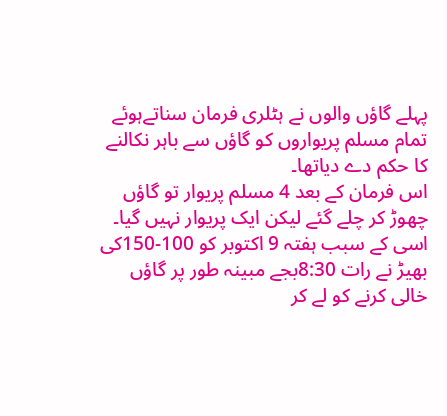پہلے گاؤں والوں نے ہٹلری فرمان سناتےہوئے تمام مسلم پریواروں کو گاؤں سے باہر نکالنے کا حکم دے دیاتھا۔
اس فرمان کے بعد 4 مسلم پریوار تو گاؤں چھوڑ کر چلے گئے لیکن ایک پریوار نہیں گیا۔ اسی کے سبب ہفتہ 9 اکتوبر کو 100-150کی بھیڑ نے رات 8:30بجے مبینہ طور پر گاؤں خالی کرنے کو لے کر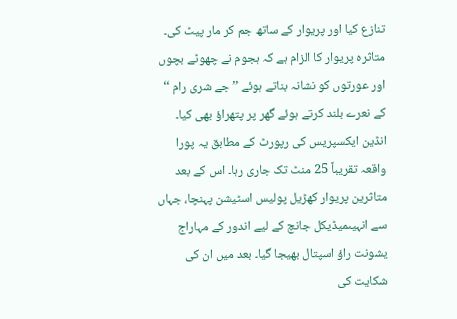تنازع کیا اور پریوار کے ساتھ جم کر مار پیٹ کی۔ متاثرہ پریوار کا الزام ہے کہ ہجوم نے چھوٹے بچوں اور عورتوں کو نشانہ بناتے ہوئے ’’جے شری رام ‘‘ کے نعرے بلند کرتے ہوئے گھر پر پتھراؤ بھی کیا۔
انڈین ایکسپریس کی رپورٹ کے مطابق یہ پورا واقعہ تقریباً 25 منٹ تک جاری رہا۔ اس کے بعد متاثرین پریوار کھڑیل پولیس اسٹیشن پہنچا، جہاں سے انہیںمیڈیکل جانچ کے لیے اندور کے مہاراج یشونت راؤ اسپتال بھیجا گیا۔ بعد میں ان کی شکایت کی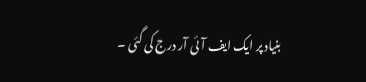بنیاد پر ایک ایف آئی آر درج کی گئی ۔